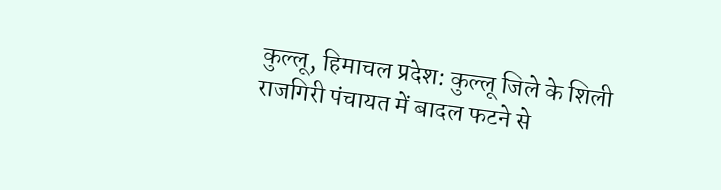कुल्लू, हिमाचल प्रदेश: कुल्लू जिले के शिली राजगिरी पंचायत में बादल फटने से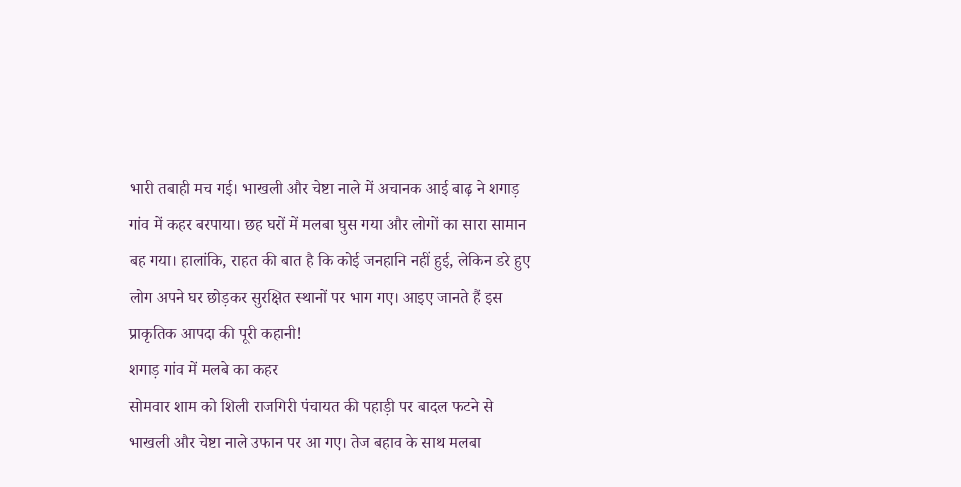भारी तबाही मच गई। भाखली और चेष्टा नाले में अचानक आई बाढ़ ने शगाड़ गांव में कहर बरपाया। छह घरों में मलबा घुस गया और लोगों का सारा सामान बह गया। हालांकि, राहत की बात है कि कोई जनहानि नहीं हुई, लेकिन डरे हुए लोग अपने घर छोड़कर सुरक्षित स्थानों पर भाग गए। आइए जानते हैं इस प्राकृतिक आपदा की पूरी कहानी!
शगाड़ गांव में मलबे का कहर
सोमवार शाम को शिली राजगिरी पंचायत की पहाड़ी पर बादल फटने से भाखली और चेष्टा नाले उफान पर आ गए। तेज बहाव के साथ मलबा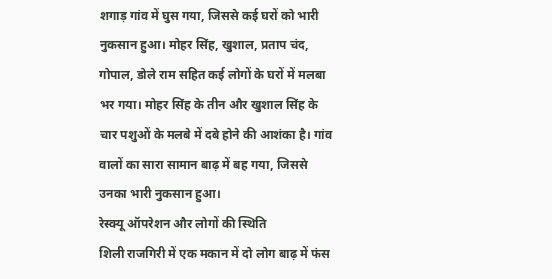शगाड़ गांव में घुस गया, जिससे कई घरों को भारी नुकसान हुआ। मोहर सिंह, खुशाल, प्रताप चंद, गोपाल, डोले राम सहित कई लोगों के घरों में मलबा भर गया। मोहर सिंह के तीन और खुशाल सिंह के चार पशुओं के मलबे में दबे होने की आशंका है। गांव वालों का सारा सामान बाढ़ में बह गया, जिससे उनका भारी नुकसान हुआ।
रेस्क्यू ऑपरेशन और लोगों की स्थिति
शिली राजगिरी में एक मकान में दो लोग बाढ़ में फंस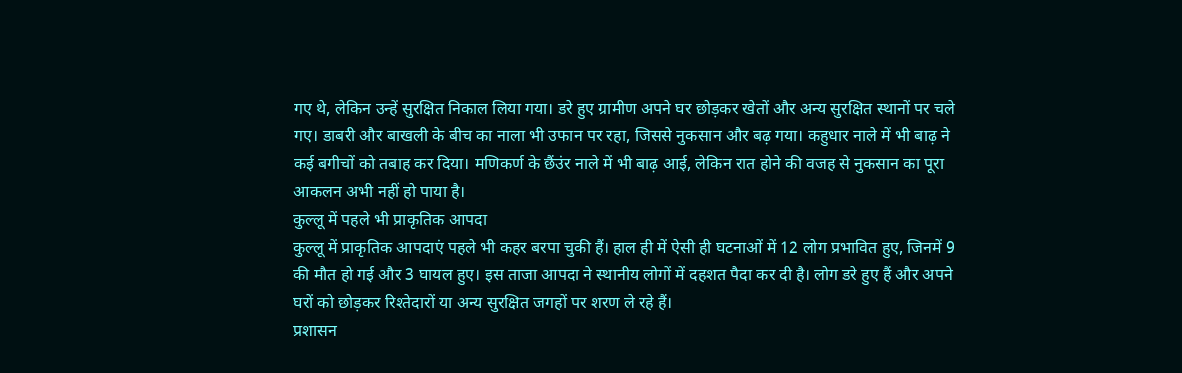गए थे, लेकिन उन्हें सुरक्षित निकाल लिया गया। डरे हुए ग्रामीण अपने घर छोड़कर खेतों और अन्य सुरक्षित स्थानों पर चले गए। डाबरी और बाखली के बीच का नाला भी उफान पर रहा, जिससे नुकसान और बढ़ गया। कहुधार नाले में भी बाढ़ ने कई बगीचों को तबाह कर दिया। मणिकर्ण के छैंउंर नाले में भी बाढ़ आई, लेकिन रात होने की वजह से नुकसान का पूरा आकलन अभी नहीं हो पाया है।
कुल्लू में पहले भी प्राकृतिक आपदा
कुल्लू में प्राकृतिक आपदाएं पहले भी कहर बरपा चुकी हैं। हाल ही में ऐसी ही घटनाओं में 12 लोग प्रभावित हुए, जिनमें 9 की मौत हो गई और 3 घायल हुए। इस ताजा आपदा ने स्थानीय लोगों में दहशत पैदा कर दी है। लोग डरे हुए हैं और अपने घरों को छोड़कर रिश्तेदारों या अन्य सुरक्षित जगहों पर शरण ले रहे हैं।
प्रशासन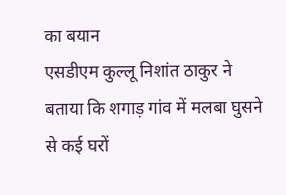का बयान
एसडीएम कुल्लू निशांत ठाकुर ने बताया कि शगाड़ गांव में मलबा घुसने से कई घरों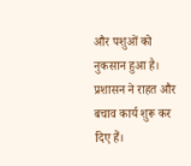और पशुओं को नुकसान हुआ है। प्रशासन ने राहत और बचाव कार्य शुरू कर दिए हैं।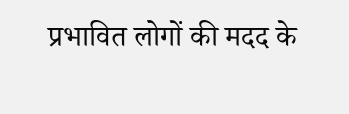प्रभावित लोगों की मदद के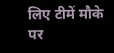लिए टीमें मौके पर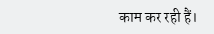काम कर रही हैं।